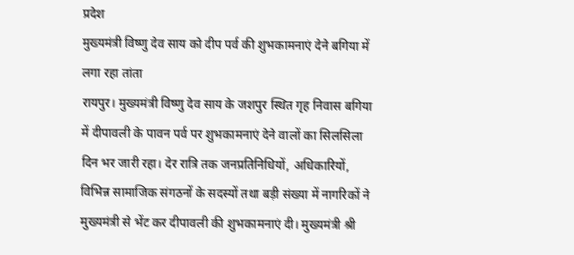प्रदेश
मुख्यमंत्री विष्णु देव साय को दीप पर्व की शुभकामनाएं देने बगिया में लगा रहा तांता
रायपुर। मुख्यमंत्री विष्णु देव साय के जशपुर स्थित गृह निवास बगिया में दीपावली के पावन पर्व पर शुभकामनाएं देने वालों का सिलसिला दिन भर जारी रहा। देर रात्रि तक जनप्रतिनिधियों, अधिकारियों, विभिन्न सामाजिक संगठनों के सदस्यों तथा बड़ी संख्या में नागरिकों ने मुख्यमंत्री से भेंट कर दीपावली की शुभकामनाएं दी। मुख्यमंत्री श्री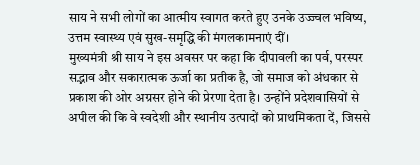साय ने सभी लोगों का आत्मीय स्वागत करते हुए उनके उज्ज्वल भविष्य, उत्तम स्वास्थ्य एवं सुख-समृद्धि की मंगलकामनाएं दीं।
मुख्यमंत्री श्री साय ने इस अवसर पर कहा कि दीपावली का पर्व, परस्पर सद्भाव और सकारात्मक ऊर्जा का प्रतीक है, जो समाज को अंधकार से प्रकाश की ओर अग्रसर होने की प्रेरणा देता है। उन्होंने प्रदेशवासियों से अपील की कि वे स्वदेशी और स्थानीय उत्पादों को प्राथमिकता दें, जिससे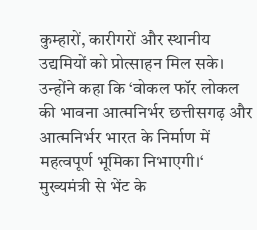कुम्हारों, कारीगरों और स्थानीय उद्यमियों को प्रोत्साहन मिल सके। उन्होंने कहा कि ‘वोकल फॉर लोकल की भावना आत्मनिर्भर छत्तीसगढ़ और आत्मनिर्भर भारत के निर्माण में महत्वपूर्ण भूमिका निभाएगी।‘
मुख्यमंत्री से भेंट के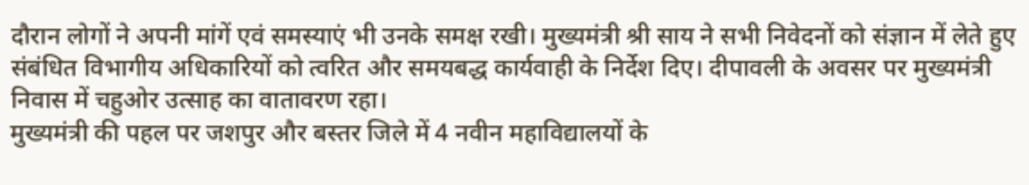दौरान लोगों ने अपनी मांगें एवं समस्याएं भी उनके समक्ष रखी। मुख्यमंत्री श्री साय ने सभी निवेदनों को संज्ञान में लेते हुए संबंधित विभागीय अधिकारियों को त्वरित और समयबद्ध कार्यवाही के निर्देश दिए। दीपावली के अवसर पर मुख्यमंत्री निवास में चहुओर उत्साह का वातावरण रहा।
मुख्यमंत्री की पहल पर जशपुर और बस्तर जिले में 4 नवीन महाविद्यालयों के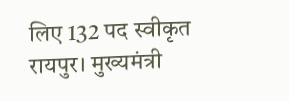लिए 132 पद स्वीकृत
रायपुर। मुख्यमंत्री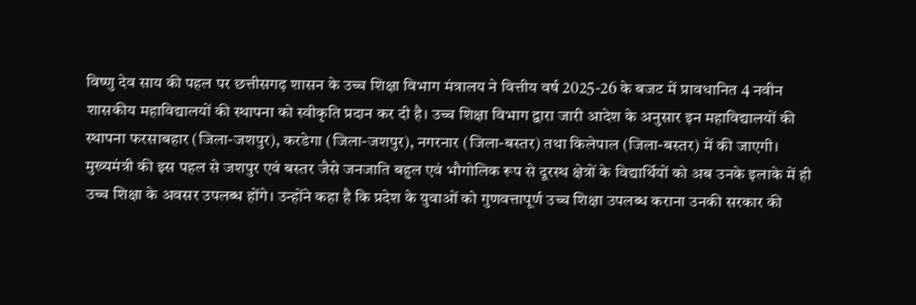विष्णु देव साय की पहल पर छत्तीसगढ़ शासन के उच्च शिक्षा विभाग मंत्रालय ने वित्तीय वर्ष 2025-26 के बजट में प्रावधानित 4 नवीन शासकीय महाविद्यालयों की स्थापना को स्वीकृति प्रदान कर दी है। उच्च शिक्षा विभाग द्वारा जारी आदेश के अनुसार इन महाविद्यालयों की स्थापना फरसाबहार (जिला-जशपुर), करडेगा (जिला-जशपुर), नगरनार (जिला-बस्तर) तथा किलेपाल (जिला-बस्तर) में की जाएगी।
मुख्यमंत्री की इस पहल से जशपुर एवं बस्तर जैसे जनजाति बहुल एवं भौगोलिक रूप से दूरस्थ क्षेत्रों के विद्यार्थियों को अब उनके इलाके में ही उच्च शिक्षा के अवसर उपलब्ध होंगे। उन्होंने कहा है कि प्रदेश के युवाओं को गुणवत्तापूर्ण उच्च शिक्षा उपलब्ध कराना उनकी सरकार की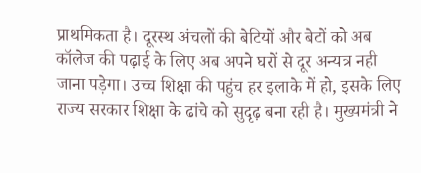प्राथमिकता है। दूरस्थ अंचलों की बेटियों और बेटों को अब कॉलेज की पढ़ाई के लिए अब अपने घरों से दूर अन्यत्र नही जाना पड़ेगा। उच्च शिक्षा की पहुंच हर इलाके में हो, इसके लिए राज्य सरकार शिक्षा के ढांचे को सुदृढ़ बना रही है। मुख्यमंत्री ने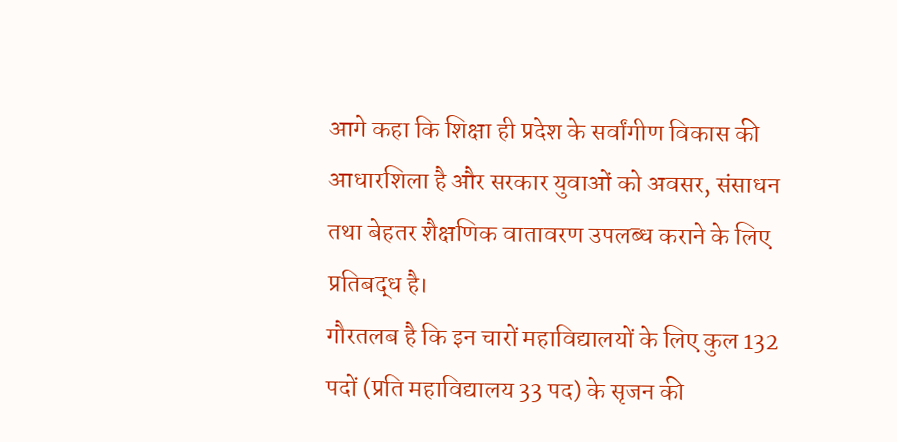आगे कहा कि शिक्षा ही प्रदेश के सर्वांगीण विकास की आधारशिला है और सरकार युवाओं को अवसर, संसाधन तथा बेहतर शैक्षणिक वातावरण उपलब्ध कराने के लिए प्रतिबद्ध है।
गौरतलब है कि इन चारों महाविद्यालयों के लिए कुल 132 पदों (प्रति महाविद्यालय 33 पद) के सृजन की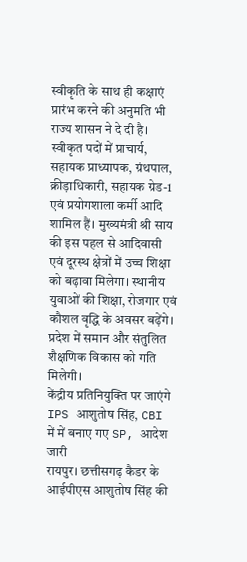स्वीकृति के साथ ही कक्षाएं प्रारंभ करने की अनुमति भी राज्य शासन ने दे दी है। स्वीकृत पदों में प्राचार्य, सहायक प्राध्यापक, ग्रंथपाल, क्रीड़ाधिकारी, सहायक ग्रेड-1 एवं प्रयोगशाला कर्मी आदि शामिल हैं। मुख्यमंत्री श्री साय की इस पहल से आदिवासी एवं दूरस्थ क्षेत्रों में उच्च शिक्षा को बढ़ावा मिलेगा। स्थानीय युवाओं की शिक्षा, रोजगार एवं कौशल वृद्धि के अवसर बढ़ेंगे। प्रदेश में समान और संतुलित शैक्षणिक विकास को गति मिलेगी।
केंद्रीय प्रतिनियुक्ति पर जाएंगे IPS आशुतोष सिंह, CBI में में बनाए गए SP, आदेश जारी
रायपुर। छत्तीसगढ़ कैडर के आईपीएस आशुतोष सिंह की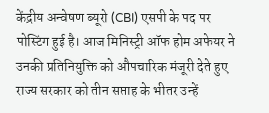केंद्रीय अन्वेषण ब्यूरो (CBI) एसपी के पद पर पोस्टिंग हुई है। आज मिनिस्ट्री ऑफ होम अफेयर ने उनकी प्रतिनियुक्ति को औपचारिक मंजूरी देते हुए राज्य सरकार को तीन सप्ताह के भीतर उन्हें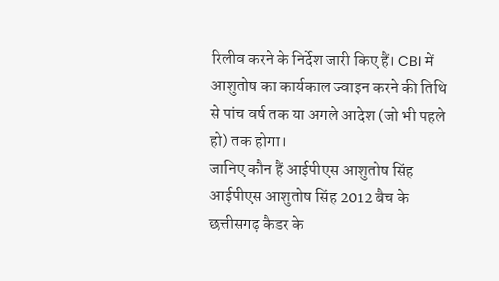रिलीव करने के निर्देश जारी किए हैं। CBI में आशुतोष का कार्यकाल ज्वाइन करने की तिथि से पांच वर्ष तक या अगले आदेश (जो भी पहले हो) तक होगा।
जानिए कौन हैं आईपीएस आशुतोष सिंह
आईपीएस आशुतोष सिंह 2012 बैच के छत्तीसगढ़ कैडर के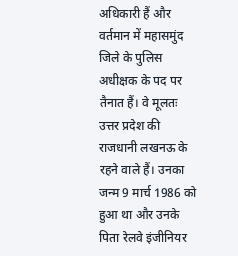अधिकारी हैं और वर्तमान में महासमुंद जिले के पुलिस अधीक्षक के पद पर तैनात हैं। वे मूलतः उत्तर प्रदेश की राजधानी लखनऊ के रहने वाले हैं। उनका जन्म 9 मार्च 1986 को हुआ था और उनके पिता रेलवे इंजीनियर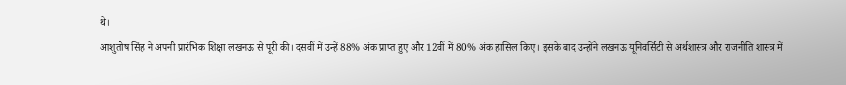थे।
आशुतोष सिंह ने अपनी प्रारंभिक शिक्षा लखनऊ से पूरी की। दसवीं में उन्हें 88% अंक प्राप्त हुए और 12वीं में 80% अंक हासिल किए। इसके बाद उन्होंने लखनऊ यूनिवर्सिटी से अर्थशास्त्र और राजनीति शास्त्र में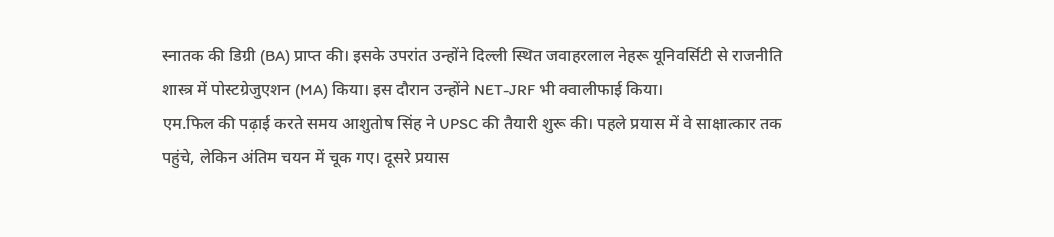स्नातक की डिग्री (BA) प्राप्त की। इसके उपरांत उन्होंने दिल्ली स्थित जवाहरलाल नेहरू यूनिवर्सिटी से राजनीति शास्त्र में पोस्टग्रेजुएशन (MA) किया। इस दौरान उन्होंने NET-JRF भी क्वालीफाई किया।
एम.फिल की पढ़ाई करते समय आशुतोष सिंह ने UPSC की तैयारी शुरू की। पहले प्रयास में वे साक्षात्कार तक पहुंचे, लेकिन अंतिम चयन में चूक गए। दूसरे प्रयास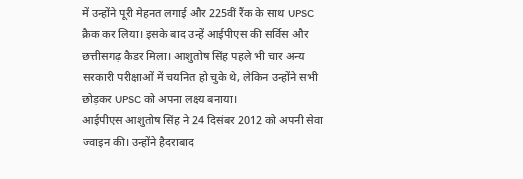में उन्होंने पूरी मेहनत लगाई और 225वीं रैंक के साथ UPSC क्रैक कर लिया। इसके बाद उन्हें आईपीएस की सर्विस और छत्तीसगढ़ कैडर मिला। आशुतोष सिंह पहले भी चार अन्य सरकारी परीक्षाओं में चयनित हो चुके थे, लेकिन उन्होंने सभी छोड़कर UPSC को अपना लक्ष्य बनाया।
आईपीएस आशुतोष सिंह ने 24 दिसंबर 2012 को अपनी सेवा ज्वाइन की। उन्होंने हैदराबाद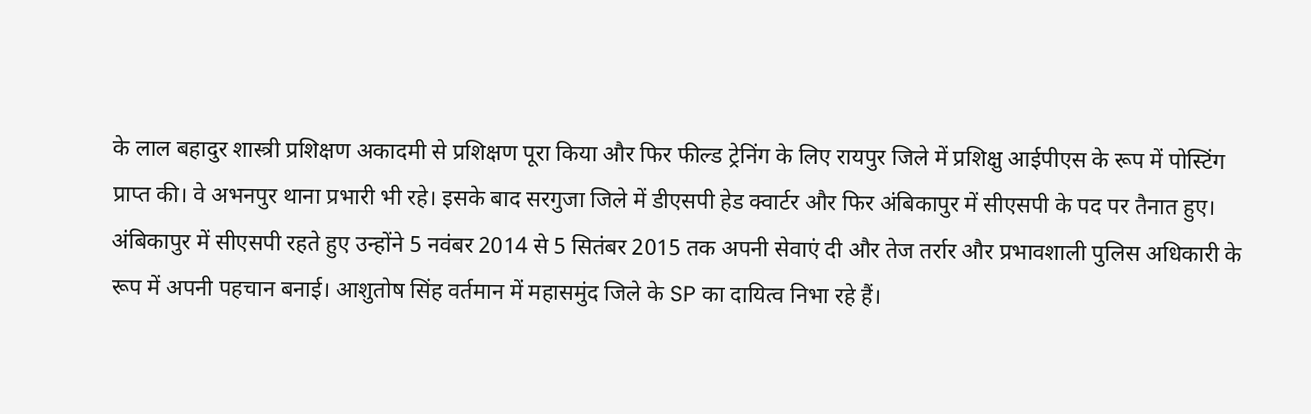के लाल बहादुर शास्त्री प्रशिक्षण अकादमी से प्रशिक्षण पूरा किया और फिर फील्ड ट्रेनिंग के लिए रायपुर जिले में प्रशिक्षु आईपीएस के रूप में पोस्टिंग प्राप्त की। वे अभनपुर थाना प्रभारी भी रहे। इसके बाद सरगुजा जिले में डीएसपी हेड क्वार्टर और फिर अंबिकापुर में सीएसपी के पद पर तैनात हुए। अंबिकापुर में सीएसपी रहते हुए उन्होंने 5 नवंबर 2014 से 5 सितंबर 2015 तक अपनी सेवाएं दी और तेज तर्रार और प्रभावशाली पुलिस अधिकारी के रूप में अपनी पहचान बनाई। आशुतोष सिंह वर्तमान में महासमुंद जिले के SP का दायित्व निभा रहे हैं।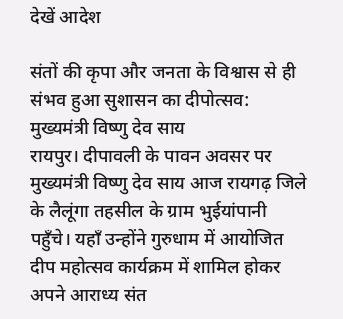देखें आदेश

संतों की कृपा और जनता के विश्वास से ही संभव हुआ सुशासन का दीपोत्सव: मुख्यमंत्री विष्णु देव साय
रायपुर। दीपावली के पावन अवसर पर मुख्यमंत्री विष्णु देव साय आज रायगढ़ जिले के लैलूंगा तहसील के ग्राम भुईयांपानी पहुँचे। यहाँ उन्होंने गुरुधाम में आयोजित दीप महोत्सव कार्यक्रम में शामिल होकर अपने आराध्य संत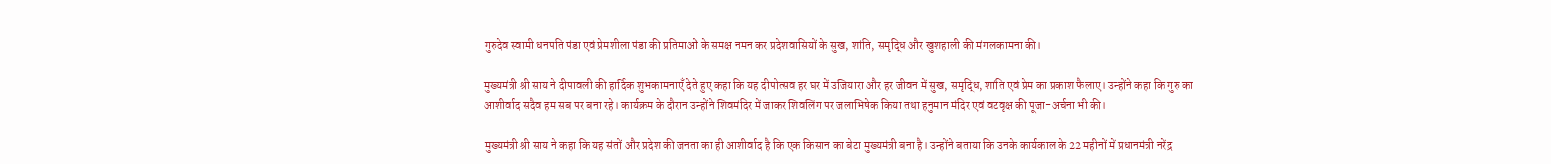गुरुदेव स्वामी धनपति पंडा एवं प्रेमशीला पंडा की प्रतिमाओं के समक्ष नमन कर प्रदेशवासियों के सुख, शांति, समृद्धि और खुशहाली की मंगलकामना की।

मुख्यमंत्री श्री साय ने दीपावली की हार्दिक शुभकामनाएँ देते हुए कहा कि यह दीपोत्सव हर घर में उजियारा और हर जीवन में सुख, समृद्धि, शांति एवं प्रेम का प्रकाश फैलाए। उन्होंने कहा कि गुरु का आशीर्वाद सदैव हम सब पर बना रहे। कार्यक्रम के दौरान उन्होंने शिवमंदिर में जाकर शिवलिंग पर जलाभिषेक किया तथा हनुमान मंदिर एवं वटवृक्ष की पूजा-अर्चना भी की।

मुख्यमंत्री श्री साय ने कहा कि यह संतों और प्रदेश की जनता का ही आशीर्वाद है कि एक किसान का बेटा मुख्यमंत्री बना है। उन्होंने बताया कि उनके कार्यकाल के 22 महीनों में प्रधानमंत्री नरेंद्र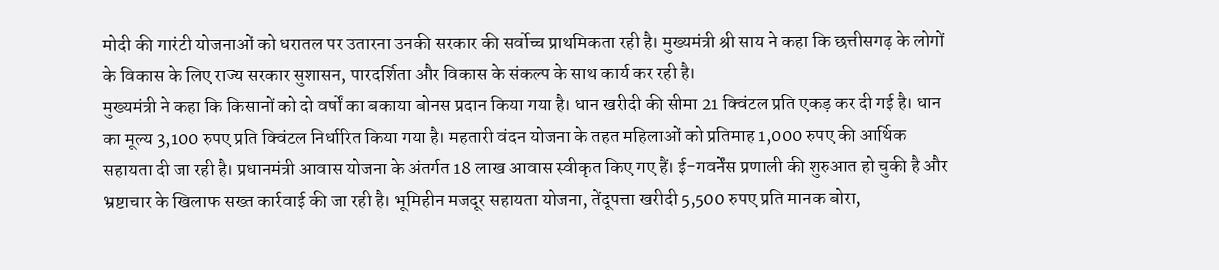मोदी की गारंटी योजनाओं को धरातल पर उतारना उनकी सरकार की सर्वोच्च प्राथमिकता रही है। मुख्यमंत्री श्री साय ने कहा कि छत्तीसगढ़ के लोगों के विकास के लिए राज्य सरकार सुशासन, पारदर्शिता और विकास के संकल्प के साथ कार्य कर रही है।
मुख्यमंत्री ने कहा कि किसानों को दो वर्षों का बकाया बोनस प्रदान किया गया है। धान खरीदी की सीमा 21 क्विंटल प्रति एकड़ कर दी गई है। धान का मूल्य 3,100 रुपए प्रति क्विंटल निर्धारित किया गया है। महतारी वंदन योजना के तहत महिलाओं को प्रतिमाह 1,000 रुपए की आर्थिक सहायता दी जा रही है। प्रधानमंत्री आवास योजना के अंतर्गत 18 लाख आवास स्वीकृत किए गए हैं। ई-गवर्नेंस प्रणाली की शुरुआत हो चुकी है और भ्रष्टाचार के खिलाफ सख्त कार्रवाई की जा रही है। भूमिहीन मजदूर सहायता योजना, तेंदूपत्ता खरीदी 5,500 रुपए प्रति मानक बोरा,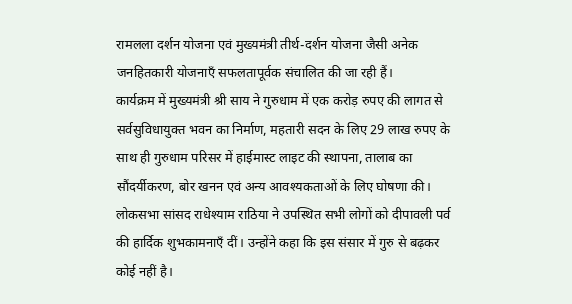रामलला दर्शन योजना एवं मुख्यमंत्री तीर्थ-दर्शन योजना जैसी अनेक जनहितकारी योजनाएँ सफलतापूर्वक संचालित की जा रही हैं।
कार्यक्रम में मुख्यमंत्री श्री साय ने गुरुधाम में एक करोड़ रुपए की लागत से सर्वसुविधायुक्त भवन का निर्माण, महतारी सदन के लिए 29 लाख रुपए के साथ ही गुरुधाम परिसर में हाईमास्ट लाइट की स्थापना, तालाब का सौंदर्यीकरण, बोर खनन एवं अन्य आवश्यकताओं के लिए घोषणा की।
लोकसभा सांसद राधेश्याम राठिया ने उपस्थित सभी लोगों को दीपावली पर्व की हार्दिक शुभकामनाएँ दीं। उन्होंने कहा कि इस संसार में गुरु से बढ़कर कोई नहीं है।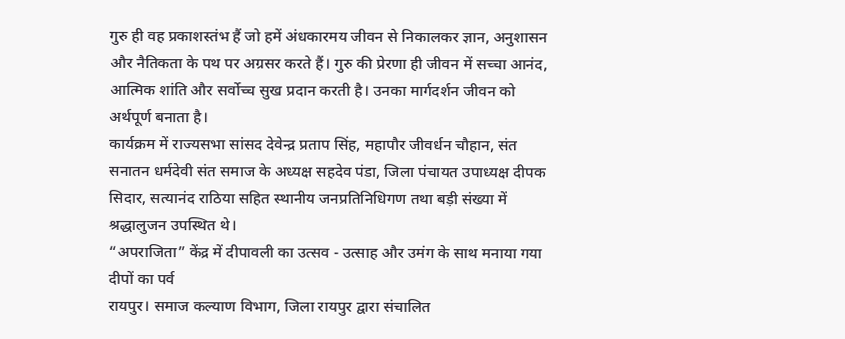गुरु ही वह प्रकाशस्तंभ हैं जो हमें अंधकारमय जीवन से निकालकर ज्ञान, अनुशासन और नैतिकता के पथ पर अग्रसर करते हैं। गुरु की प्रेरणा ही जीवन में सच्चा आनंद, आत्मिक शांति और सर्वोच्च सुख प्रदान करती है। उनका मार्गदर्शन जीवन को अर्थपूर्ण बनाता है।
कार्यक्रम में राज्यसभा सांसद देवेन्द्र प्रताप सिंह, महापौर जीवर्धन चौहान, संत सनातन धर्मदेवी संत समाज के अध्यक्ष सहदेव पंडा, जिला पंचायत उपाध्यक्ष दीपक सिदार, सत्यानंद राठिया सहित स्थानीय जनप्रतिनिधिगण तथा बड़ी संख्या में श्रद्धालुजन उपस्थित थे।
“अपराजिता” केंद्र में दीपावली का उत्सव - उत्साह और उमंग के साथ मनाया गया दीपों का पर्व
रायपुर। समाज कल्याण विभाग, जिला रायपुर द्वारा संचालित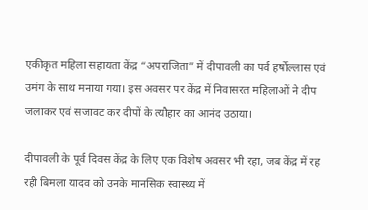एकीकृत महिला सहायता केंद्र “अपराजिता” में दीपावली का पर्व हर्षोल्लास एवं उमंग के साथ मनाया गया। इस अवसर पर केंद्र में निवासरत महिलाओं ने दीप जलाकर एवं सजावट कर दीपों के त्यौहार का आनंद उठाया।

दीपावली के पूर्व दिवस केंद्र के लिए एक विशेष अवसर भी रहा, जब केंद्र में रह रही बिमला यादव को उनके मानसिक स्वास्थ्य में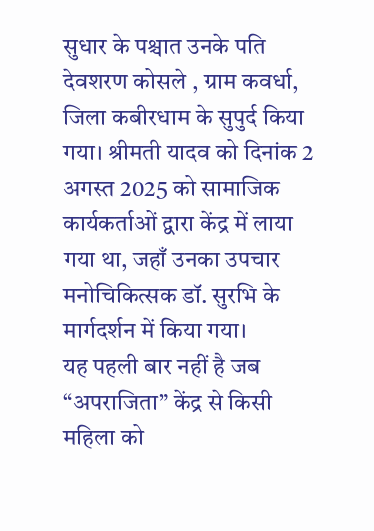सुधार के पश्चात उनके पति देवशरण कोसले , ग्राम कवर्धा, जिला कबीरधाम के सुपुर्द किया गया। श्रीमती यादव को दिनांक 2 अगस्त 2025 को सामाजिक कार्यकर्ताओं द्वारा केंद्र में लाया गया था, जहाँ उनका उपचार मनोचिकित्सक डॉ. सुरभि के मार्गदर्शन में किया गया।
यह पहली बार नहीं है जब “अपराजिता” केंद्र से किसी महिला को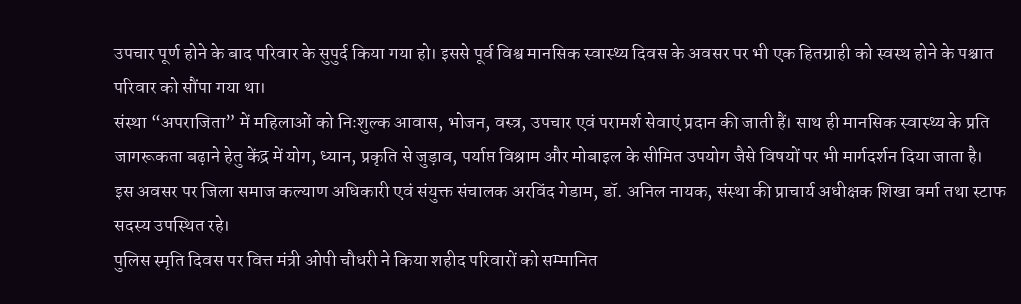उपचार पूर्ण होने के बाद परिवार के सुपुर्द किया गया हो। इससे पूर्व विश्व मानसिक स्वास्थ्य दिवस के अवसर पर भी एक हितग्राही को स्वस्थ होने के पश्चात परिवार को सौंपा गया था।
संस्था “अपराजिता” में महिलाओं को निःशुल्क आवास, भोजन, वस्त्र, उपचार एवं परामर्श सेवाएं प्रदान की जाती हैं। साथ ही मानसिक स्वास्थ्य के प्रति जागरूकता बढ़ाने हेतु केंद्र में योग, ध्यान, प्रकृति से जुड़ाव, पर्याप्त विश्राम और मोबाइल के सीमित उपयोग जैसे विषयों पर भी मार्गदर्शन दिया जाता है।
इस अवसर पर जिला समाज कल्याण अधिकारी एवं संयुक्त संचालक अरविंद गेडाम, डॉ. अनिल नायक, संस्था की प्राचार्य अधीक्षक शिखा वर्मा तथा स्टाफ सदस्य उपस्थित रहे।
पुलिस स्मृति दिवस पर वित्त मंत्री ओपी चौधरी ने किया शहीद परिवारों को सम्मानित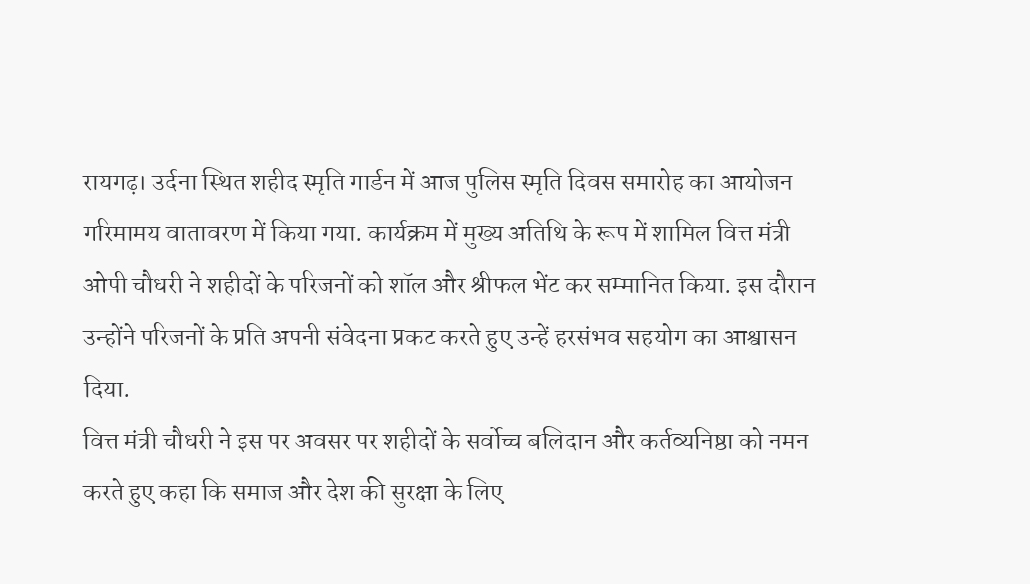रायगढ़। उर्दना स्थित शहीद स्मृति गार्डन में आज पुलिस स्मृति दिवस समारोह का आयोजन गरिमामय वातावरण में किया गया. कार्यक्रम में मुख्य अतिथि के रूप में शामिल वित्त मंत्री ओपी चौधरी ने शहीदों के परिजनों को शॉल और श्रीफल भेंट कर सम्मानित किया. इस दौरान उन्होंने परिजनों के प्रति अपनी संवेदना प्रकट करते हुए उन्हें हरसंभव सहयोग का आश्वासन दिया.
वित्त मंत्री चौधरी ने इस पर अवसर पर शहीदों के सर्वोच्च बलिदान और कर्तव्यनिष्ठा को नमन करते हुए कहा कि समाज और देश की सुरक्षा के लिए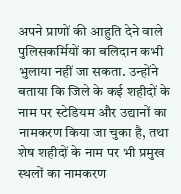अपने प्राणों की आहुति देने वाले पुलिसकर्मियों का बलिदान कभी भुलाया नहीं जा सकता. उन्होंने बताया कि जिले के कई शहीदों के नाम पर स्टेडियम और उद्यानों का नामकरण किया जा चुका है, तथा शेष शहीदों के नाम पर भी प्रमुख स्थलों का नामकरण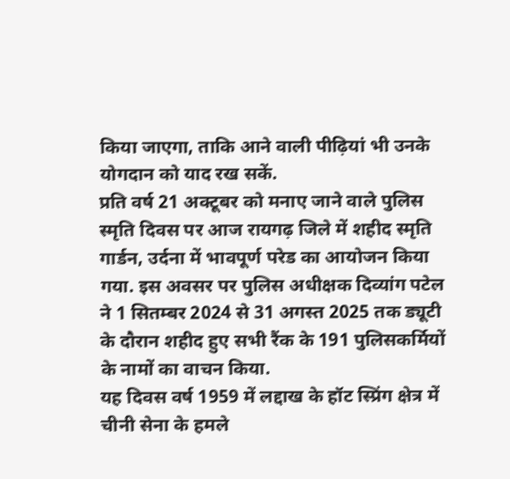किया जाएगा, ताकि आने वाली पीढ़ियां भी उनके योगदान को याद रख सकें.
प्रति वर्ष 21 अक्टूबर को मनाए जाने वाले पुलिस स्मृति दिवस पर आज रायगढ़ जिले में शहीद स्मृति गार्डन, उर्दना में भावपूर्ण परेड का आयोजन किया गया. इस अवसर पर पुलिस अधीक्षक दिव्यांग पटेल ने 1 सितम्बर 2024 से 31 अगस्त 2025 तक ड्यूटी के दौरान शहीद हुए सभी रैंक के 191 पुलिसकर्मियों के नामों का वाचन किया.
यह दिवस वर्ष 1959 में लद्दाख के हॉट स्प्रिंग क्षेत्र में चीनी सेना के हमले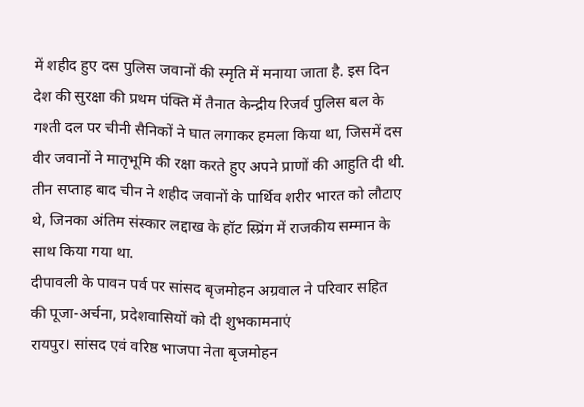में शहीद हुए दस पुलिस जवानों की स्मृति में मनाया जाता है. इस दिन देश की सुरक्षा की प्रथम पंक्ति में तैनात केन्द्रीय रिजर्व पुलिस बल के गश्ती दल पर चीनी सैनिकों ने घात लगाकर हमला किया था, जिसमें दस वीर जवानों ने मातृभूमि की रक्षा करते हुए अपने प्राणों की आहुति दी थी. तीन सप्ताह बाद चीन ने शहीद जवानों के पार्थिव शरीर भारत को लौटाए थे, जिनका अंतिम संस्कार लद्दाख के हॉट स्प्रिंग में राजकीय सम्मान के साथ किया गया था.
दीपावली के पावन पर्व पर सांसद बृजमोहन अग्रवाल ने परिवार सहित की पूजा-अर्चना, प्रदेशवासियों को दी शुभकामनाएं
रायपुर। सांसद एवं वरिष्ठ भाजपा नेता बृजमोहन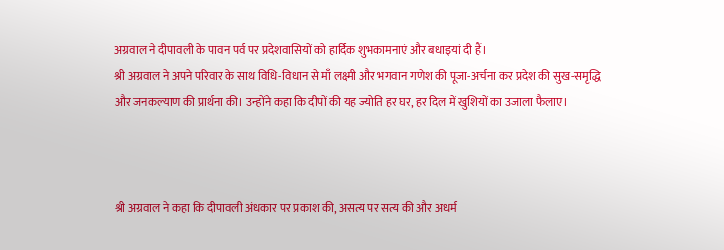अग्रवाल ने दीपावली के पावन पर्व पर प्रदेशवासियों को हार्दिक शुभकामनाएं और बधाइयां दी हैं।
श्री अग्रवाल ने अपने परिवार के साथ विधि-विधान से माँ लक्ष्मी और भगवान गणेश की पूजा-अर्चना कर प्रदेश की सुख-समृद्धि और जनकल्याण की प्रार्थना की। उन्होंने कहा कि दीपों की यह ज्योति हर घर, हर दिल में खुशियों का उजाला फैलाए।



श्री अग्रवाल ने कहा कि दीपावली अंधकार पर प्रकाश की, असत्य पर सत्य की और अधर्म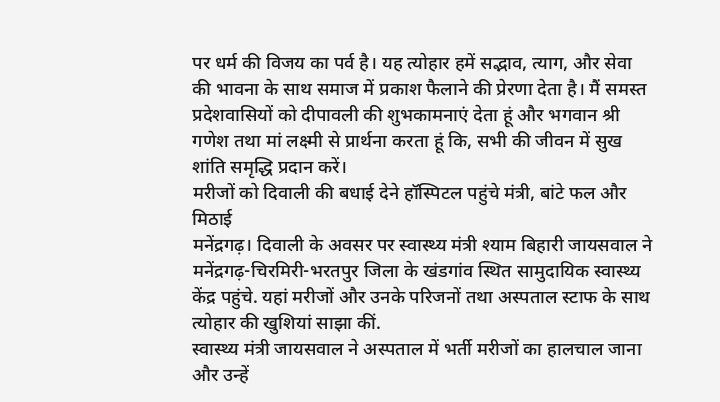पर धर्म की विजय का पर्व है। यह त्योहार हमें सद्भाव, त्याग, और सेवा की भावना के साथ समाज में प्रकाश फैलाने की प्रेरणा देता है। मैं समस्त प्रदेशवासियों को दीपावली की शुभकामनाएं देता हूं और भगवान श्री गणेश तथा मां लक्ष्मी से प्रार्थना करता हूं कि, सभी की जीवन में सुख शांति समृद्धि प्रदान करें।
मरीजों को दिवाली की बधाई देने हॉस्पिटल पहुंचे मंत्री, बांटे फल और मिठाई
मनेंद्रगढ़। दिवाली के अवसर पर स्वास्थ्य मंत्री श्याम बिहारी जायसवाल ने मनेंद्रगढ़-चिरमिरी-भरतपुर जिला के खंडगांव स्थित सामुदायिक स्वास्थ्य केंद्र पहुंचे. यहां मरीजों और उनके परिजनों तथा अस्पताल स्टाफ के साथ त्योहार की खुशियां साझा कीं.
स्वास्थ्य मंत्री जायसवाल ने अस्पताल में भर्ती मरीजों का हालचाल जाना और उन्हें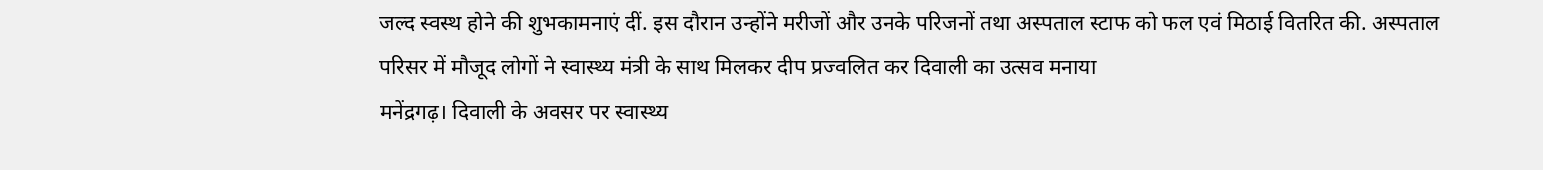जल्द स्वस्थ होने की शुभकामनाएं दीं. इस दौरान उन्होंने मरीजों और उनके परिजनों तथा अस्पताल स्टाफ को फल एवं मिठाई वितरित की. अस्पताल परिसर में मौजूद लोगों ने स्वास्थ्य मंत्री के साथ मिलकर दीप प्रज्वलित कर दिवाली का उत्सव मनाया
मनेंद्रगढ़। दिवाली के अवसर पर स्वास्थ्य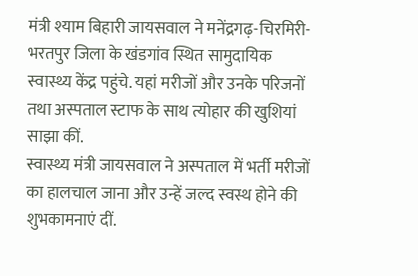मंत्री श्याम बिहारी जायसवाल ने मनेंद्रगढ़-चिरमिरी-भरतपुर जिला के खंडगांव स्थित सामुदायिक स्वास्थ्य केंद्र पहुंचे. यहां मरीजों और उनके परिजनों तथा अस्पताल स्टाफ के साथ त्योहार की खुशियां साझा कीं.
स्वास्थ्य मंत्री जायसवाल ने अस्पताल में भर्ती मरीजों का हालचाल जाना और उन्हें जल्द स्वस्थ होने की शुभकामनाएं दीं.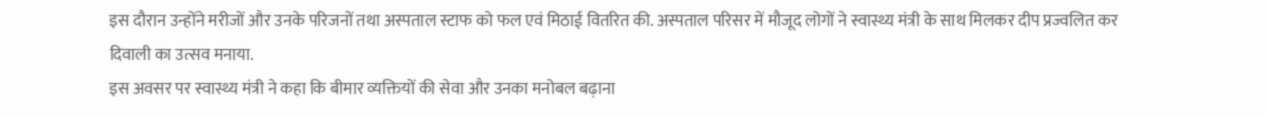इस दौरान उन्होंने मरीजों और उनके परिजनों तथा अस्पताल स्टाफ को फल एवं मिठाई वितरित की. अस्पताल परिसर में मौजूद लोगों ने स्वास्थ्य मंत्री के साथ मिलकर दीप प्रज्वलित कर दिवाली का उत्सव मनाया.
इस अवसर पर स्वास्थ्य मंत्री ने कहा कि बीमार व्यक्तियों की सेवा और उनका मनोबल बढ़ाना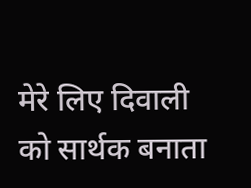मेरे लिए दिवाली को सार्थक बनाता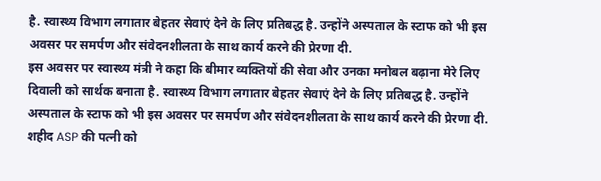है. स्वास्थ्य विभाग लगातार बेहतर सेवाएं देने के लिए प्रतिबद्ध है. उन्होंने अस्पताल के स्टाफ को भी इस अवसर पर समर्पण और संवेदनशीलता के साथ कार्य करने की प्रेरणा दी.
इस अवसर पर स्वास्थ्य मंत्री ने कहा कि बीमार व्यक्तियों की सेवा और उनका मनोबल बढ़ाना मेरे लिए दिवाली को सार्थक बनाता है. स्वास्थ्य विभाग लगातार बेहतर सेवाएं देने के लिए प्रतिबद्ध है. उन्होंने अस्पताल के स्टाफ को भी इस अवसर पर समर्पण और संवेदनशीलता के साथ कार्य करने की प्रेरणा दी.
शहीद ASP की पत्नी को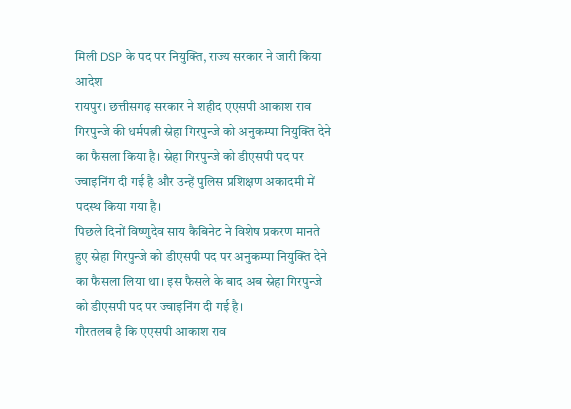मिली DSP के पद पर नियुक्ति, राज्य सरकार ने जारी किया आदेश
रायपुर। छत्तीसगढ़ सरकार ने शहीद एएसपी आकाश राव गिरपुन्जे की धर्मपत्नी स्नेहा गिरपुन्जे को अनुकम्पा नियुक्ति देने का फैसला किया है। स्नेहा गिरपुन्जे को डीएसपी पद पर ज्वाइनिंग दी गई है और उन्हें पुलिस प्रशिक्षण अकादमी में पदस्थ किया गया है।
पिछले दिनों विष्णुदेव साय कैबिनेट ने विशेष प्रकरण मानते हुए स्नेहा गिरपुन्जे को डीएसपी पद पर अनुकम्पा नियुक्ति देने का फैसला लिया था। इस फैसले के बाद अब स्नेहा गिरपुन्जे को डीएसपी पद पर ज्वाइनिंग दी गई है।
गौरतलब है कि एएसपी आकाश राव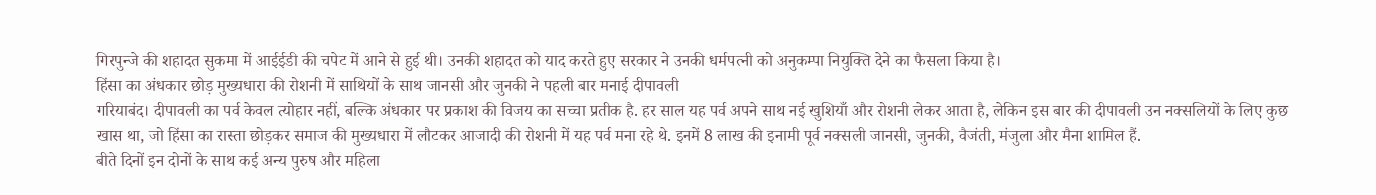गिरपुन्जे की शहादत सुकमा में आईईडी की चपेट में आने से हुई थी। उनकी शहादत को याद करते हुए सरकार ने उनकी धर्मपत्नी को अनुकम्पा नियुक्ति देने का फैसला किया है।
हिंसा का अंधकार छोड़ मुख्यधारा की रोशनी में साथियों के साथ जानसी और जुनकी ने पहली बार मनाई दीपावली
गरियाबंद। दीपावली का पर्व केवल त्योहार नहीं, बल्कि अंधकार पर प्रकाश की विजय का सच्चा प्रतीक है. हर साल यह पर्व अपने साथ नई खुशियाँ और रोशनी लेकर आता है, लेकिन इस बार की दीपावली उन नक्सलियों के लिए कुछ खास था, जो हिंसा का रास्ता छोड़कर समाज की मुख्यधारा में लौटकर आजादी की रोशनी में यह पर्व मना रहे थे. इनमें 8 लाख की इनामी पूर्व नक्सली जानसी, जुनकी, वैजंती, मंजुला और मैना शामिल हैं.
बीते दिनों इन दोनों के साथ कई अन्य पुरुष और महिला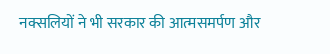नक्सलियों ने भी सरकार की आत्मसमर्पण और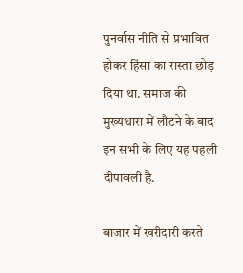पुनर्वास नीति से प्रभावित होकर हिंसा का रास्ता छोड़ दिया था. समाज की मुख्यधारा में लौटने के बाद इन सभी के लिए यह पहली दीपावली है.

बाजार में खरीदारी करते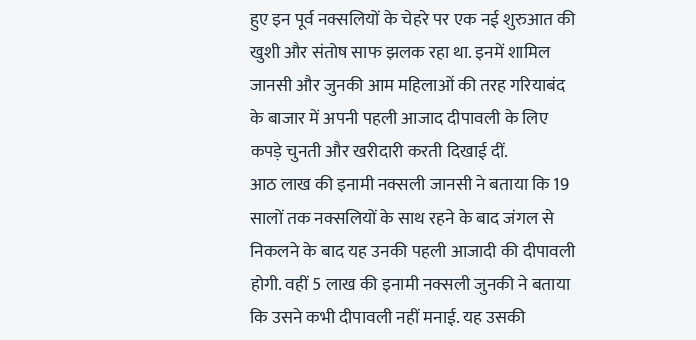हुए इन पूर्व नक्सलियों के चेहरे पर एक नई शुरुआत की खुशी और संतोष साफ झलक रहा था. इनमें शामिल जानसी और जुनकी आम महिलाओं की तरह गरियाबंद के बाजार में अपनी पहली आजाद दीपावली के लिए कपड़े चुनती और खरीदारी करती दिखाई दीं.
आठ लाख की इनामी नक्सली जानसी ने बताया कि 19 सालों तक नक्सलियों के साथ रहने के बाद जंगल से निकलने के बाद यह उनकी पहली आजादी की दीपावली होगी. वहीं 5 लाख की इनामी नक्सली जुनकी ने बताया कि उसने कभी दीपावली नहीं मनाई. यह उसकी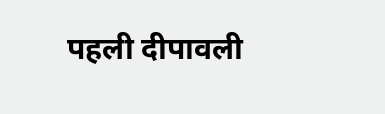पहली दीपावली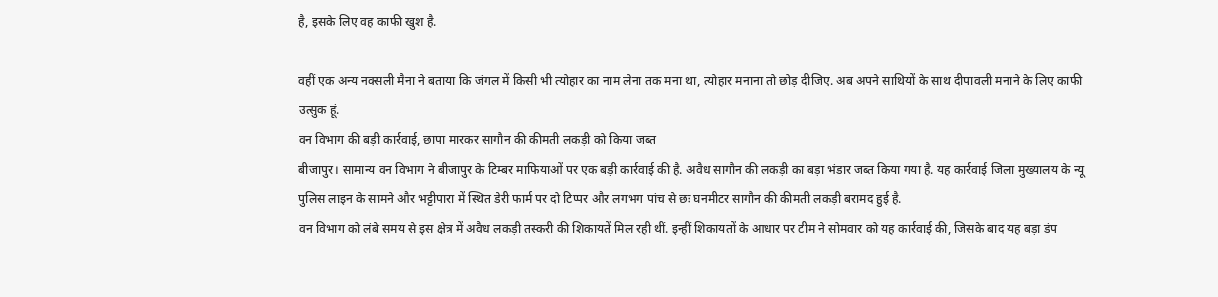है, इसके लिए वह काफी खुश है.

वहीं एक अन्य नक्सली मैना ने बताया कि जंगल में किसी भी त्योहार का नाम लेना तक मना था, त्योहार मनाना तो छोड़ दीजिए. अब अपने साथियों के साथ दीपावली मनाने के लिए काफी उत्सुक हूं.
वन विभाग की बड़ी कार्रवाई, छापा मारकर सागौन की कीमती लकड़ी को किया जब्त
बीजापुर। सामान्य वन विभाग ने बीजापुर के टिम्बर माफियाओं पर एक बड़ी कार्रवाई की है. अवैध सागौन की लकड़ी का बड़ा भंडार जब्त किया गया है. यह कार्रवाई जिला मुख्यालय के न्यू पुलिस लाइन के सामने और भट्टीपारा में स्थित डेरी फार्म पर दो टिप्पर और लगभग पांच से छः घनमीटर सागौन की कीमती लकड़ी बरामद हुई है.
वन विभाग को लंबे समय से इस क्षेत्र में अवैध लकड़ी तस्करी की शिकायतें मिल रही थीं. इन्हीं शिकायतों के आधार पर टीम ने सोमवार को यह कार्रवाई की, जिसके बाद यह बड़ा डंप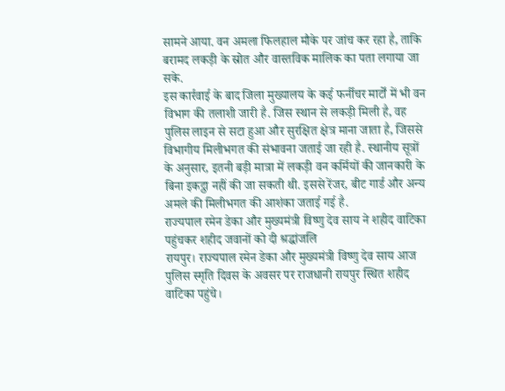सामने आया. वन अमला फिलहाल मौके पर जांच कर रहा है, ताकि बरामद लकड़ी के स्रोत और वास्तविक मालिक का पता लगाया जा सके.
इस कार्रवाई के बाद जिला मुख्यालय के कई फर्नीचर मार्टों में भी वन विभाग की तलाशी जारी है. जिस स्थान से लकड़ी मिली है, वह पुलिस लाइन से सटा हुआ और सुरक्षित क्षेत्र माना जाता है, जिससे विभागीय मिलीभगत की संभावना जताई जा रही है. स्थानीय सूत्रों के अनुसार, इतनी बड़ी मात्रा में लकड़ी वन कर्मियों की जानकारी के बिना इकट्ठा नहीं की जा सकती थी. इससे रेंजर, बीट गार्ड और अन्य अमले की मिलीभगत की आशंका जताई गई है.
राज्यपाल रमेन डेका और मुख्यमंत्री विष्णु देव साय ने शहीद वाटिका पहुंचकर शहीद जवानों को दी श्रद्धांजलि
रायपुर। राज्यपाल रमेन डेका और मुख्यमंत्री विष्णु देव साय आज पुलिस स्मृति दिवस के अवसर पर राजधानी रायपुर स्थित शहीद वाटिका पहुंचे।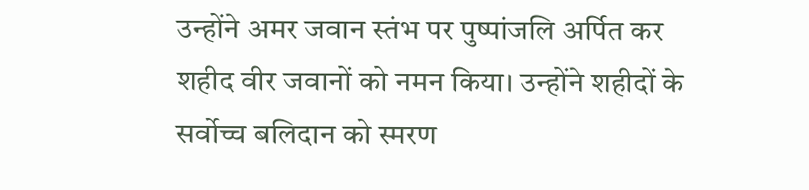उन्होंने अमर जवान स्तंभ पर पुष्पांजलि अर्पित कर शहीद वीर जवानों को नमन किया। उन्होंने शहीदों के सर्वोच्च बलिदान को स्मरण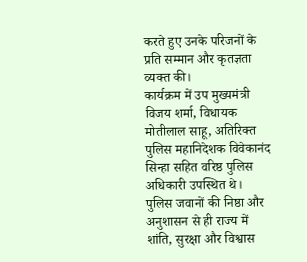करते हुए उनके परिजनों के प्रति सम्मान और कृतज्ञता व्यक्त की।
कार्यक्रम में उप मुख्यमंत्री विजय शर्मा, विधायक मोतीलाल साहू, अतिरिक्त पुलिस महानिदेशक विवेकानंद सिन्हा सहित वरिष्ठ पुलिस अधिकारी उपस्थित थे।
पुलिस जवानों की निष्ठा और अनुशासन से ही राज्य में शांति, सुरक्षा और विश्वास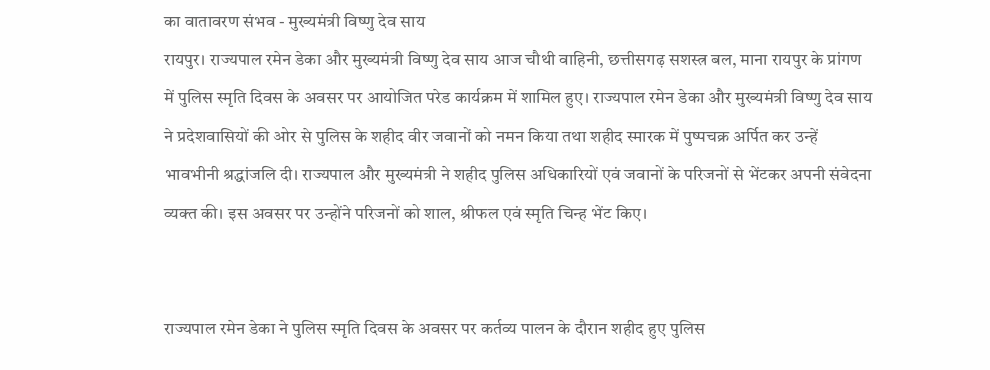का वातावरण संभव - मुख्यमंत्री विष्णु देव साय
रायपुर। राज्यपाल रमेन डेका और मुख्यमंत्री विष्णु देव साय आज चौथी वाहिनी, छत्तीसगढ़ सशस्त्र बल, माना रायपुर के प्रांगण में पुलिस स्मृति दिवस के अवसर पर आयोजित परेड कार्यक्रम में शामिल हुए। राज्यपाल रमेन डेका और मुख्यमंत्री विष्णु देव साय ने प्रदेशवासियों की ओर से पुलिस के शहीद वीर जवानों को नमन किया तथा शहीद स्मारक में पुष्पचक्र अर्पित कर उन्हें भावभीनी श्रद्धांजलि दी। राज्यपाल और मुख्यमंत्री ने शहीद पुलिस अधिकारियों एवं जवानों के परिजनों से भेंटकर अपनी संवेदना व्यक्त की। इस अवसर पर उन्होंने परिजनों को शाल, श्रीफल एवं स्मृति चिन्ह भेंट किए।


राज्यपाल रमेन डेका ने पुलिस स्मृति दिवस के अवसर पर कर्तव्य पालन के दौरान शहीद हुए पुलिस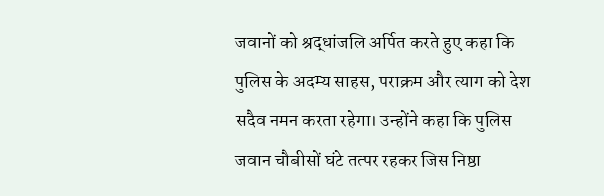जवानों को श्रद्धांजलि अर्पित करते हुए कहा कि पुलिस के अदम्य साहस, पराक्रम और त्याग को देश सदैव नमन करता रहेगा। उन्होंने कहा कि पुलिस जवान चौबीसों घंटे तत्पर रहकर जिस निष्ठा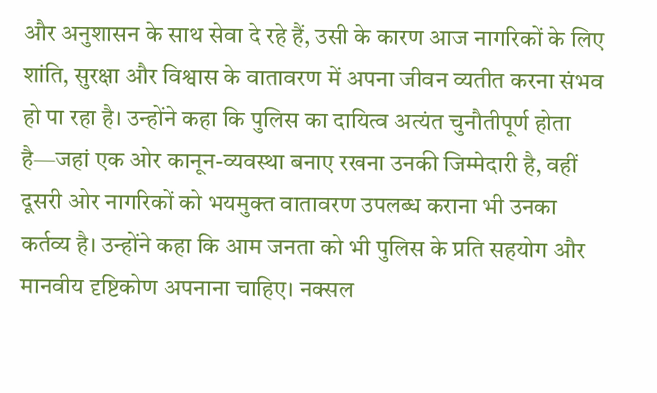और अनुशासन के साथ सेवा दे रहे हैं, उसी के कारण आज नागरिकों के लिए शांति, सुरक्षा और विश्वास के वातावरण में अपना जीवन व्यतीत करना संभव हो पा रहा है। उन्होंने कहा कि पुलिस का दायित्व अत्यंत चुनौतीपूर्ण होता है—जहां एक ओर कानून-व्यवस्था बनाए रखना उनकी जिम्मेदारी है, वहीं दूसरी ओर नागरिकों को भयमुक्त वातावरण उपलब्ध कराना भी उनका कर्तव्य है। उन्होंने कहा कि आम जनता को भी पुलिस के प्रति सहयोग और मानवीय दृष्टिकोण अपनाना चाहिए। नक्सल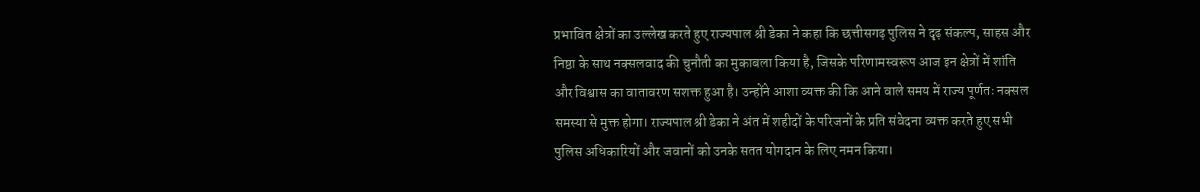प्रभावित क्षेत्रों का उल्लेख करते हुए राज्यपाल श्री डेका ने कहा कि छत्तीसगढ़ पुलिस ने दृढ़ संकल्प, साहस और निष्ठा के साथ नक्सलवाद की चुनौती का मुकाबला किया है, जिसके परिणामस्वरूप आज इन क्षेत्रों में शांति और विश्वास का वातावरण सशक्त हुआ है। उन्होंने आशा व्यक्त की कि आने वाले समय में राज्य पूर्णतः नक्सल समस्या से मुक्त होगा। राज्यपाल श्री डेका ने अंत में शहीदों के परिजनों के प्रति संवेदना व्यक्त करते हुए सभी पुलिस अधिकारियों और जवानों को उनके सतत योगदान के लिए नमन किया।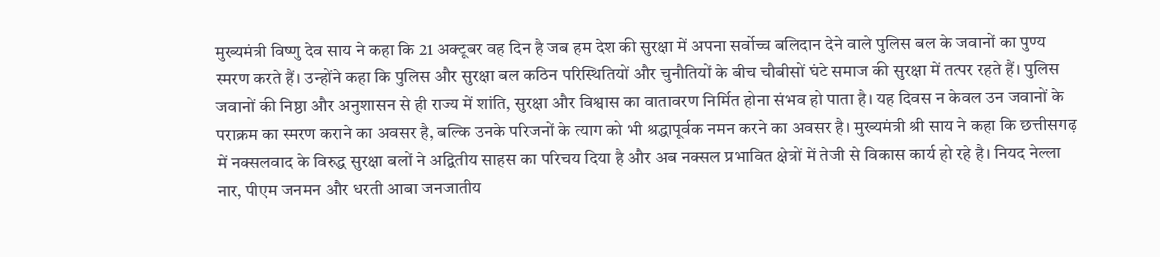मुख्यमंत्री विष्णु देव साय ने कहा कि 21 अक्टूबर वह दिन है जब हम देश की सुरक्षा में अपना सर्वोच्च बलिदान देने वाले पुलिस बल के जवानों का पुण्य स्मरण करते हैं। उन्होंने कहा कि पुलिस और सुरक्षा बल कठिन परिस्थितियों और चुनौतियों के बीच चौबीसों घंटे समाज की सुरक्षा में तत्पर रहते हैं। पुलिस जवानों की निष्ठा और अनुशासन से ही राज्य में शांति, सुरक्षा और विश्वास का वातावरण निर्मित होना संभव हो पाता है। यह दिवस न केवल उन जवानों के पराक्रम का स्मरण कराने का अवसर है, बल्कि उनके परिजनों के त्याग को भी श्रद्धापूर्वक नमन करने का अवसर है। मुख्यमंत्री श्री साय ने कहा कि छत्तीसगढ़ में नक्सलवाद के विरुद्ध सुरक्षा बलों ने अद्वितीय साहस का परिचय दिया है और अब नक्सल प्रभावित क्षेत्रों में तेजी से विकास कार्य हो रहे है। नियद नेल्ला नार, पीएम जनमन और धरती आबा जनजातीय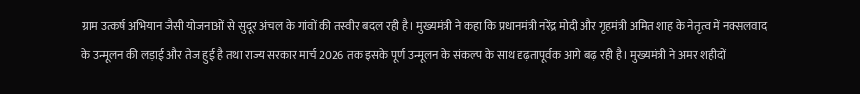ग्राम उत्कर्ष अभियान जैसी योजनाओं से सुदूर अंचल के गांवों की तस्वीर बदल रही है। मुख्यमंत्री ने कहा कि प्रधानमंत्री नरेंद्र मोदी और गृहमंत्री अमित शाह के नेतृत्व में नक्सलवाद के उन्मूलन की लड़ाई और तेज हुई है तथा राज्य सरकार मार्च 2026 तक इसके पूर्ण उन्मूलन के संकल्प के साथ दृढ़तापूर्वक आगे बढ़ रही है। मुख्यमंत्री ने अमर शहीदों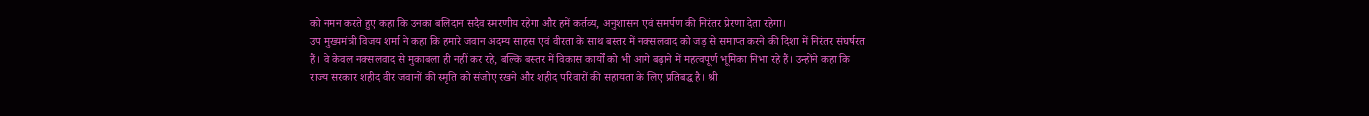को नमन करते हुए कहा कि उनका बलिदान सदैव स्मरणीय रहेगा और हमें कर्तव्य, अनुशासन एवं समर्पण की निरंतर प्रेरणा देता रहेगा।
उप मुख्यमंत्री विजय शर्मा ने कहा कि हमारे जवान अदम्य साहस एवं वीरता के साथ बस्तर में नक्सलवाद को जड़ से समाप्त करने की दिशा में निरंतर संघर्षरत हैं। वे केवल नक्सलवाद से मुकाबला ही नहीं कर रहे, बल्कि बस्तर में विकास कार्यों को भी आगे बढ़ाने में महत्वपूर्ण भूमिका निभा रहे हैं। उन्होंने कहा कि राज्य सरकार शहीद वीर जवानों की स्मृति को संजोए रखने और शहीद परिवारों की सहायता के लिए प्रतिबद्ध है। श्री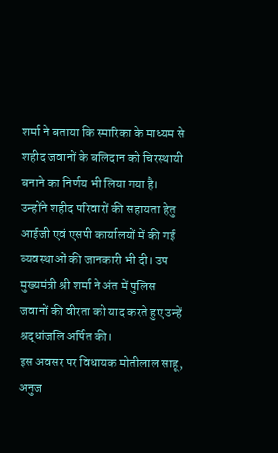शर्मा ने बताया कि स्मारिका के माध्यम से शहीद जवानों के बलिदान को चिरस्थायी बनाने का निर्णय भी लिया गया है। उन्होंने शहीद परिवारों की सहायता हेतु आईजी एवं एसपी कार्यालयों में की गई व्यवस्थाओं की जानकारी भी दी। उप मुख्यमंत्री श्री शर्मा ने अंत में पुलिस जवानों की वीरता को याद करते हुए उन्हें श्रद्धांजलि अर्पित की।
इस अवसर पर विधायक मोतीलाल साहू, अनुज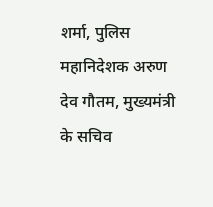शर्मा, पुलिस महानिदेशक अरुण देव गौतम, मुख्यमंत्री के सचिव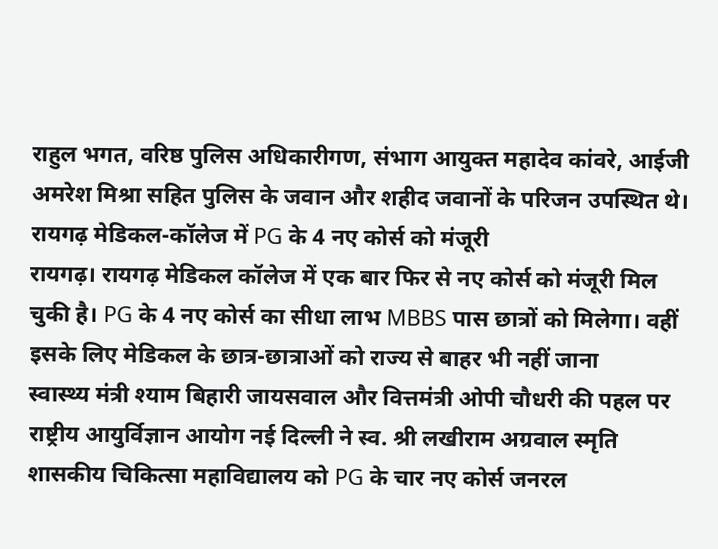राहुल भगत, वरिष्ठ पुलिस अधिकारीगण, संभाग आयुक्त महादेव कांवरे, आईजी अमरेश मिश्रा सहित पुलिस के जवान और शहीद जवानों के परिजन उपस्थित थे।
रायगढ़ मेडिकल-कॉलेज में PG के 4 नए कोर्स को मंजूरी
रायगढ़। रायगढ़ मेडिकल कॉलेज में एक बार फिर से नए कोर्स को मंजूरी मिल चुकी है। PG के 4 नए कोर्स का सीधा लाभ MBBS पास छात्रों को मिलेगा। वहीं इसके लिए मेडिकल के छात्र-छात्राओं को राज्य से बाहर भी नहीं जाना
स्वास्थ्य मंत्री श्याम बिहारी जायसवाल और वित्तमंत्री ओपी चौधरी की पहल पर राष्ट्रीय आयुर्विज्ञान आयोग नई दिल्ली ने स्व. श्री लखीराम अग्रवाल स्मृति शासकीय चिकित्सा महाविद्यालय को PG के चार नए कोर्स जनरल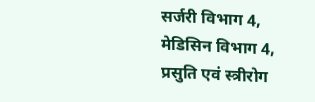सर्जरी विभाग 4, मेडिसिन विभाग 4, प्रसुति एवं स्त्रीरोग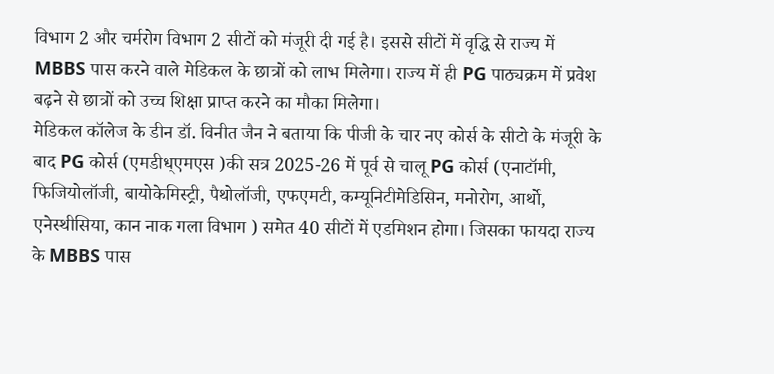विभाग 2 और चर्मरोग विभाग 2 सीटों को मंजूरी दी गई है। इससे सीटों में वृद्धि से राज्य में MBBS पास करने वाले मेडिकल के छात्रों को लाभ मिलेगा। राज्य में ही PG पाठ्यक्रम में प्रवेश बढ़ने से छात्रों को उच्च शिक्षा प्राप्त करने का मौका मिलेगा।
मेडिकल कॉलेज के डीन डॉ. विनीत जैन ने बताया कि पीजी के चार नए कोर्स के सीटो के मंजूरी के बाद PG कोर्स (एमडीध्एमएस )की सत्र 2025-26 में पूर्व से चालू PG कोर्स (एनाटॉमी, फिजियोलॉजी, बायोकेमिस्ट्री, पैथोलॉजी, एफएमटी, कम्यूनिटीमेडिसिन, मनोरोग, आर्थो, एनेस्थीसिया, कान नाक गला विभाग ) समेत 40 सीटों में एडमिशन होगा। जिसका फायदा राज्य के MBBS पास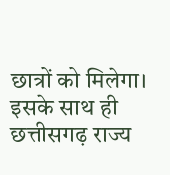छात्रों को मिलेगा। इसके साथ ही छत्तीसगढ़ राज्य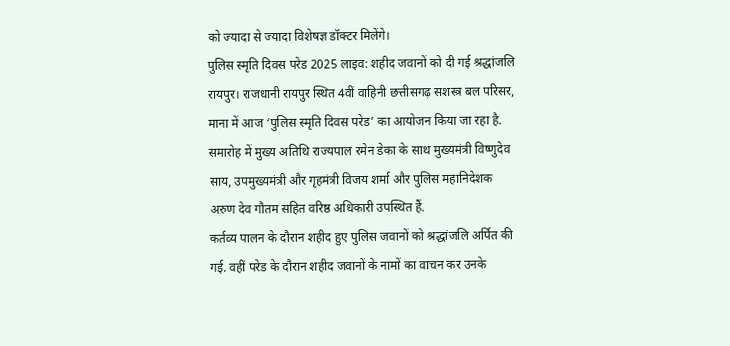को ज्यादा से ज्यादा विशेषज्ञ डॉक्टर मिलेंगे।
पुलिस स्मृति दिवस परेड 2025 लाइव: शहीद जवानों को दी गई श्रद्धांजलि
रायपुर। राजधानी रायपुर स्थित 4वीं वाहिनी छत्तीसगढ़ सशस्त्र बल परिसर, माना में आज ‘पुलिस स्मृति दिवस परेड’ का आयोजन किया जा रहा है. समारोह में मुख्य अतिथि राज्यपाल रमेन डेका के साथ मुख्यमंत्री विष्णुदेव साय, उपमुख्यमंत्री और गृहमंत्री विजय शर्मा और पुलिस महानिदेशक अरुण देव गौतम सहित वरिष्ठ अधिकारी उपस्थित हैं.
कर्तव्य पालन के दौरान शहीद हुए पुलिस जवानों को श्रद्धांजलि अर्पित की गई. वहीं परेड के दौरान शहीद जवानों के नामों का वाचन कर उनके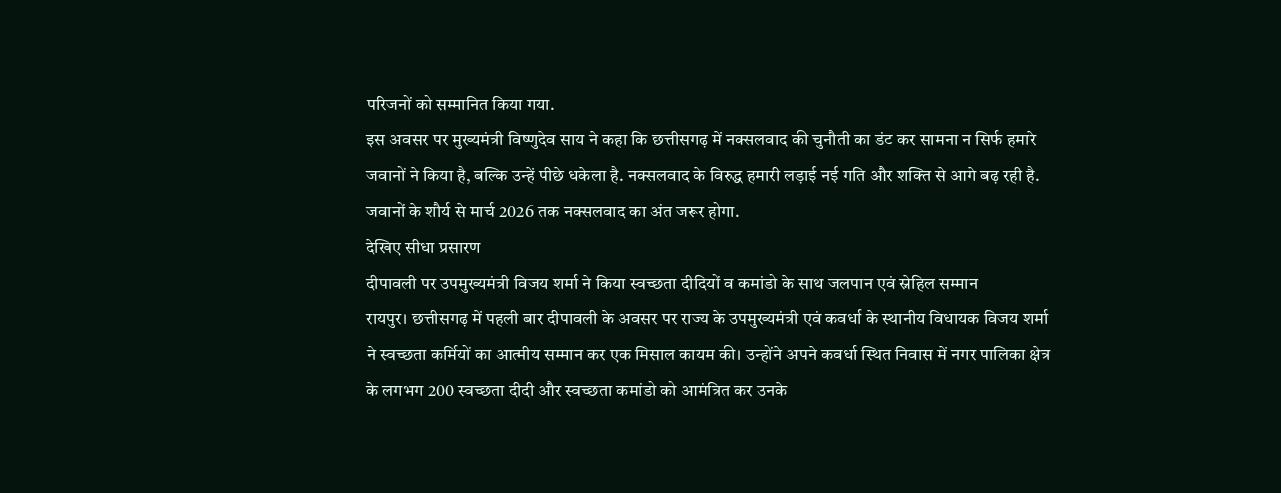परिजनों को सम्मानित किया गया.
इस अवसर पर मुख्यमंत्री विष्णुदेव साय ने कहा कि छत्तीसगढ़ में नक्सलवाद की चुनौती का डंट कर सामना न सिर्फ हमारे जवानों ने किया है, बल्कि उन्हें पीछे धकेला है. नक्सलवाद के विरुद्ध हमारी लड़ाई नई गति और शक्ति से आगे बढ़ रही है. जवानों के शौर्य से मार्च 2026 तक नक्सलवाद का अंत जरूर होगा.
देखिए सीधा प्रसारण
दीपावली पर उपमुख्यमंत्री विजय शर्मा ने किया स्वच्छता दीदियों व कमांडो के साथ जलपान एवं स्नेहिल सम्मान
रायपुर। छत्तीसगढ़ में पहली बार दीपावली के अवसर पर राज्य के उपमुख्यमंत्री एवं कवर्धा के स्थानीय विधायक विजय शर्मा ने स्वच्छता कर्मियों का आत्मीय सम्मान कर एक मिसाल कायम की। उन्होंने अपने कवर्धा स्थित निवास में नगर पालिका क्षेत्र के लगभग 200 स्वच्छता दीदी और स्वच्छता कमांडो को आमंत्रित कर उनके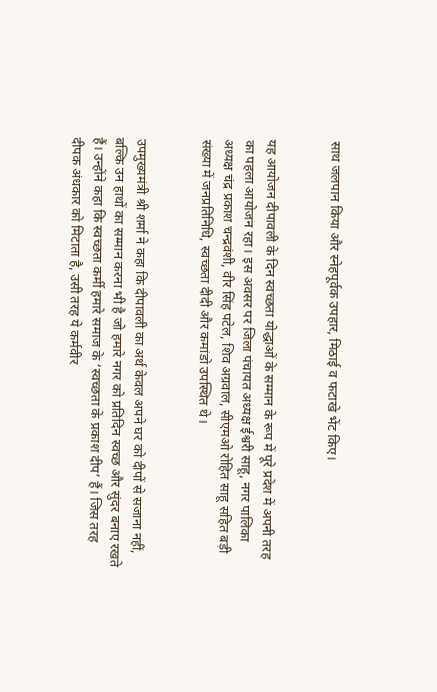साथ जलपान किया और स्नेहपूर्वक उपहार, मिठाई व फटाखे भेंट किए।


यह आयोजन दीपावली के दिन स्वच्छता योद्धाओं के सम्मान के रूप में पूरे प्रदेश में अपनी तरह का पहला आयोजन रहा। इस अवसर पर जिला पंचायत अध्यक्ष ईश्वरी साहू, नगर पालिका अध्यक्ष चंद्र प्रकाश चन्द्रवंशी, वीर सिंह पटेल, शिव अग्रवाल, सीएमओ रोहित साहू सहित बड़ी संख्या में जनप्रतिनिधि, स्वच्छता दीदी और कमांडो उपस्थित थे।


उपमुख्यमंत्री श्री शर्मा ने कहा कि दीपावली का अर्थ केवल अपने घर को दीपों से सजाना नहीं, बल्कि उन हाथों का सम्मान करना भी है जो हमारे नगर को प्रतिदिन स्वच्छ और सुंदर बनाए रखते हैं। उन्होंने कहा कि स्वच्छता कर्मी हमारे समाज के ‘स्वच्छता के प्रकाश दीप’ हैं। जिस तरह दीपक अंधकार को मिटाता है, उसी तरह ये कर्मवीर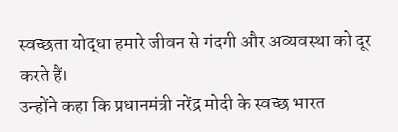स्वच्छता योद्धा हमारे जीवन से गंदगी और अव्यवस्था को दूर करते हैं।
उन्होंने कहा कि प्रधानमंत्री नरेंद्र मोदी के स्वच्छ भारत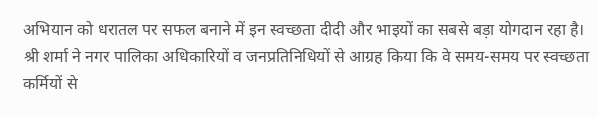अभियान को धरातल पर सफल बनाने में इन स्वच्छता दीदी और भाइयों का सबसे बड़ा योगदान रहा है। श्री शर्मा ने नगर पालिका अधिकारियों व जनप्रतिनिधियों से आग्रह किया कि वे समय-समय पर स्वच्छता कर्मियों से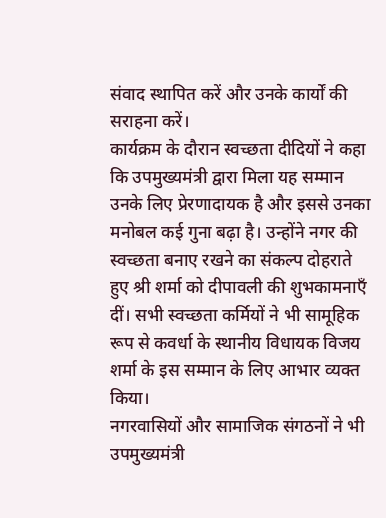संवाद स्थापित करें और उनके कार्यों की सराहना करें।
कार्यक्रम के दौरान स्वच्छता दीदियों ने कहा कि उपमुख्यमंत्री द्वारा मिला यह सम्मान उनके लिए प्रेरणादायक है और इससे उनका मनोबल कई गुना बढ़ा है। उन्होंने नगर की स्वच्छता बनाए रखने का संकल्प दोहराते हुए श्री शर्मा को दीपावली की शुभकामनाएँ दीं। सभी स्वच्छता कर्मियों ने भी सामूहिक रूप से कवर्धा के स्थानीय विधायक विजय शर्मा के इस सम्मान के लिए आभार व्यक्त किया।
नगरवासियों और सामाजिक संगठनों ने भी उपमुख्यमंत्री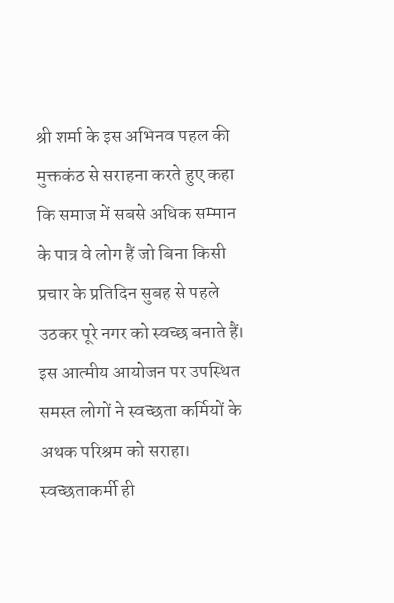श्री शर्मा के इस अभिनव पहल की मुक्तकंठ से सराहना करते हुए कहा कि समाज में सबसे अधिक सम्मान के पात्र वे लोग हैं जो बिना किसी प्रचार के प्रतिदिन सुबह से पहले उठकर पूरे नगर को स्वच्छ बनाते हैं। इस आत्मीय आयोजन पर उपस्थित समस्त लोगों ने स्वच्छता कर्मियों के अथक परिश्रम को सराहा।
स्वच्छताकर्मी ही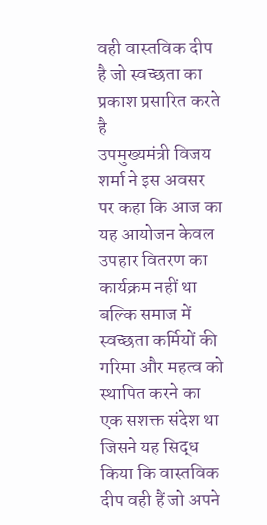वही वास्तविक दीप है जो स्वच्छता का प्रकाश प्रसारित करते है
उपमुख्यमंत्री विजय शर्मा ने इस अवसर पर कहा कि आज का यह आयोजन केवल उपहार वितरण का कार्यक्रम नहीं था बल्कि समाज में स्वच्छता कर्मियों की गरिमा और महत्व को स्थापित करने का एक सशक्त संदेश था जिसने यह सिद्ध किया कि वास्तविक दीप वही हैं जो अपने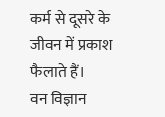कर्म से दूसरे के जीवन में प्रकाश फैलाते हैं।
वन विज्ञान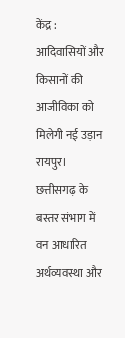केंद्र : आदिवासियों और किसानों की आजीविका को मिलेगी नई उड़ान
रायपुर। छत्तीसगढ़ के बस्तर संभाग में वन आधारित अर्थव्यवस्था और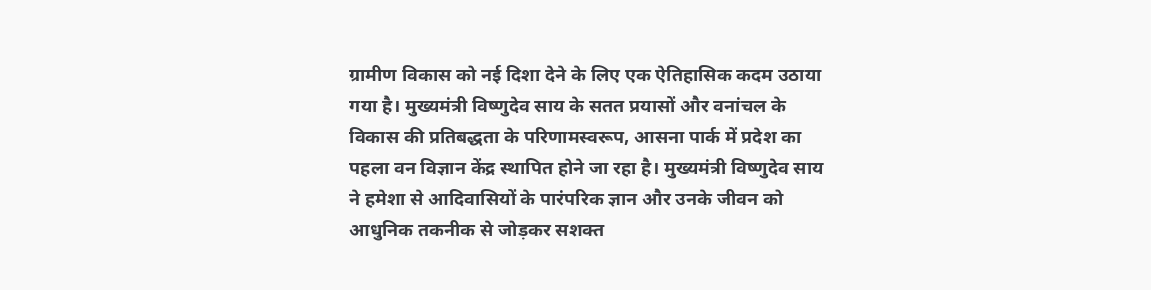ग्रामीण विकास को नई दिशा देने के लिए एक ऐतिहासिक कदम उठाया गया है। मुख्यमंत्री विष्णुदेव साय के सतत प्रयासों और वनांचल के विकास की प्रतिबद्धता के परिणामस्वरूप, आसना पार्क में प्रदेश का पहला वन विज्ञान केंद्र स्थापित होने जा रहा है। मुख्यमंत्री विष्णुदेव साय ने हमेशा से आदिवासियों के पारंपरिक ज्ञान और उनके जीवन को आधुनिक तकनीक से जोड़कर सशक्त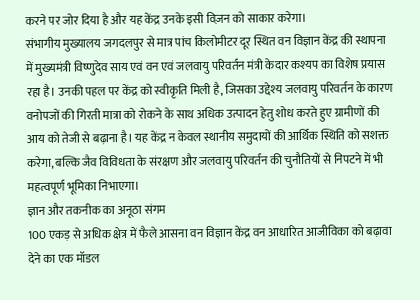करने पर जोर दिया है और यह केंद्र उनके इसी विज़न को साकार करेगा।
संभागीय मुख्यालय जगदलपुर से मात्र पांच किलोमीटर दूर स्थित वन विज्ञान केंद्र की स्थापना में मुख्यमंत्री विष्णुदेव साय एवं वन एवं जलवायु परिवर्तन मंत्री केदार कश्यप का विशेष प्रयास रहा है। उनकी पहल पर केंद्र को स्वीकृति मिली है, जिसका उद्देश्य जलवायु परिवर्तन के कारण वनोपजों की गिरती मात्रा को रोकने के साथ अधिक उत्पादन हेतु शोध करते हुए ग्रामीणों की आय को तेजी से बढ़ाना है। यह केंद्र न केवल स्थानीय समुदायों की आर्थिक स्थिति को सशक्त करेगा, बल्कि जैव विविधता के संरक्षण और जलवायु परिवर्तन की चुनौतियों से निपटने में भी महत्वपूर्ण भूमिका निभाएगा।
ज्ञान और तकनीक का अनूठा संगम
100 एकड़ से अधिक क्षेत्र में फैले आसना वन विज्ञान केंद्र वन आधारित आजीविका को बढ़ावा देने का एक मॉडल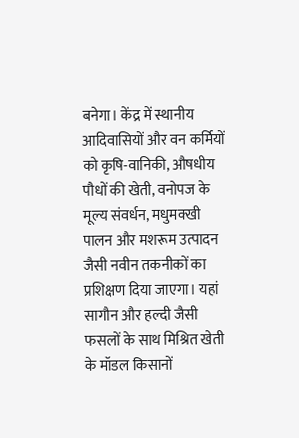बनेगा। केंद्र में स्थानीय आदिवासियों और वन कर्मियों को कृषि-वानिकी, औषधीय पौधों की खेती, वनोपज के मूल्य संवर्धन, मधुमक्खी पालन और मशरूम उत्पादन जैसी नवीन तकनीकों का प्रशिक्षण दिया जाएगा। यहां सागौन और हल्दी जैसी फसलों के साथ मिश्रित खेती के मॉडल किसानों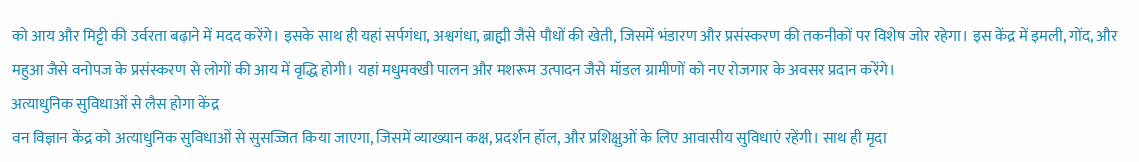को आय और मिट्टी की उर्वरता बढ़ाने में मदद करेंगे। इसके साथ ही यहां सर्पगंधा, अश्वगंधा, ब्राह्मी जैसे पौधों की खेती, जिसमें भंडारण और प्रसंस्करण की तकनीकों पर विशेष जोर रहेगा। इस केंद्र में इमली, गोंद, और महुआ जैसे वनोपज के प्रसंस्करण से लोगों की आय में वृद्धि होगी। यहां मधुमक्खी पालन और मशरूम उत्पादन जैसे मॉडल ग्रामीणों को नए रोजगार के अवसर प्रदान करेंगे।
अत्याधुनिक सुविधाओं से लैस होगा केंद्र
वन विज्ञान केंद्र को अत्याधुनिक सुविधाओं से सुसज्जित किया जाएगा, जिसमें व्याख्यान कक्ष, प्रदर्शन हॉल, और प्रशिक्षुओं के लिए आवासीय सुविधाएं रहेंगी। साथ ही मृदा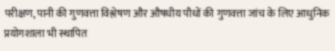परीक्षण, पानी की गुणवत्ता विश्लेषण और औषधीय पौधों की गुणवत्ता जांच के लिए आधुनिक प्रयोगशाला भी स्थापित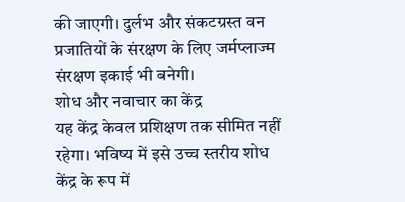की जाएगी। दुर्लभ और संकटग्रस्त वन प्रजातियों के संरक्षण के लिए जर्मप्लाज्म संरक्षण इकाई भी बनेगी।
शोध और नवाचार का केंद्र
यह केंद्र केवल प्रशिक्षण तक सीमित नहीं रहेगा। भविष्य में इसे उच्च स्तरीय शोध केंद्र के रूप में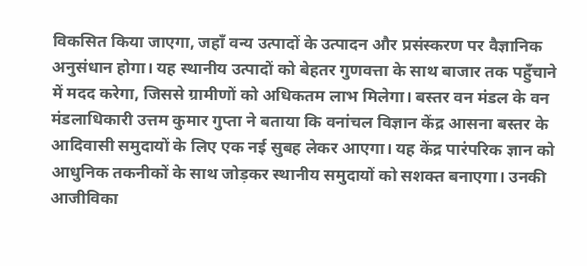विकसित किया जाएगा, जहाँ वन्य उत्पादों के उत्पादन और प्रसंस्करण पर वैज्ञानिक अनुसंधान होगा। यह स्थानीय उत्पादों को बेहतर गुणवत्ता के साथ बाजार तक पहुँचाने में मदद करेगा, जिससे ग्रामीणों को अधिकतम लाभ मिलेगा। बस्तर वन मंडल के वन मंडलाधिकारी उत्तम कुमार गुप्ता ने बताया कि वनांचल विज्ञान केंद्र आसना बस्तर के आदिवासी समुदायों के लिए एक नई सुबह लेकर आएगा। यह केंद्र पारंपरिक ज्ञान को आधुनिक तकनीकों के साथ जोड़कर स्थानीय समुदायों को सशक्त बनाएगा। उनकी आजीविका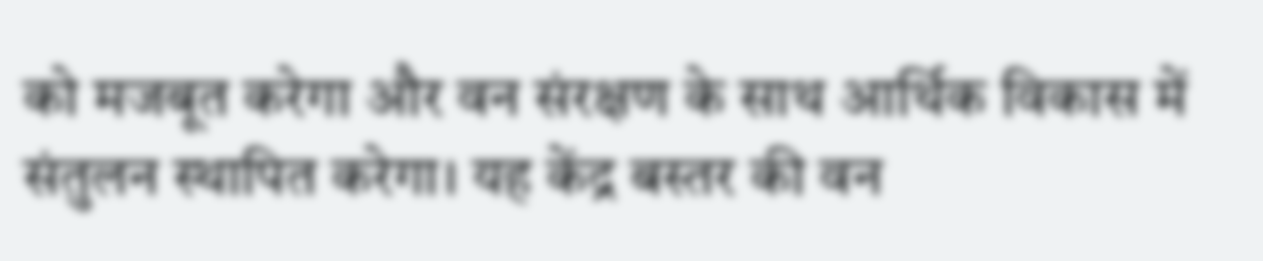को मजबूत करेगा और वन संरक्षण के साथ आर्थिक विकास में संतुलन स्थापित करेगा। यह केंद्र बस्तर की वन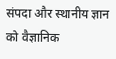संपदा और स्थानीय ज्ञान को वैज्ञानिक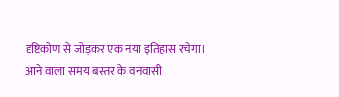दृष्टिकोण से जोड़कर एक नया इतिहास रचेगा। आने वाला समय बस्तर के वनवासी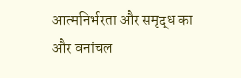आत्मनिर्भरता और समृद्ध का और वनांचल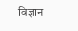विज्ञान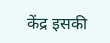केंद्र इसकी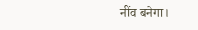नींव बनेगा।